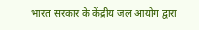भारत सरकार के केंद्रीय जल आयोग द्वारा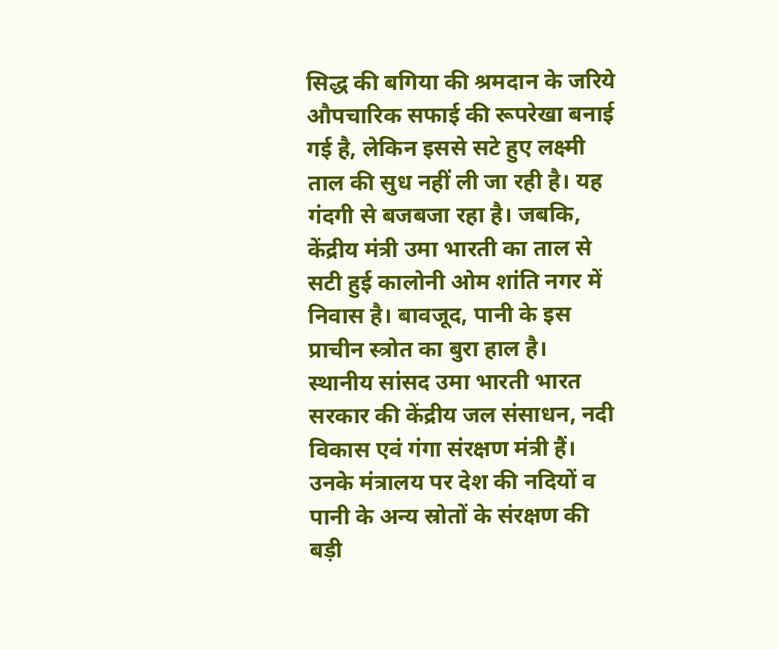सिद्ध की बगिया की श्रमदान के जरिये औपचारिक सफाई की रूपरेखा बनाई गई है, लेकिन इससे सटे हुए लक्ष्मी ताल की सुध नहीं ली जा रही है। यह गंदगी से बजबजा रहा है। जबकि, केंद्रीय मंत्री उमा भारती का ताल से सटी हुई कालोनी ओम शांति नगर में निवास है। बावजूद, पानी के इस प्राचीन स्त्रोत का बुरा हाल है।
स्थानीय सांसद उमा भारती भारत सरकार की केंद्रीय जल संसाधन, नदी विकास एवं गंगा संरक्षण मंत्री हैं। उनके मंत्रालय पर देश की नदियों व पानी के अन्य स्रोतों के संरक्षण की बड़ी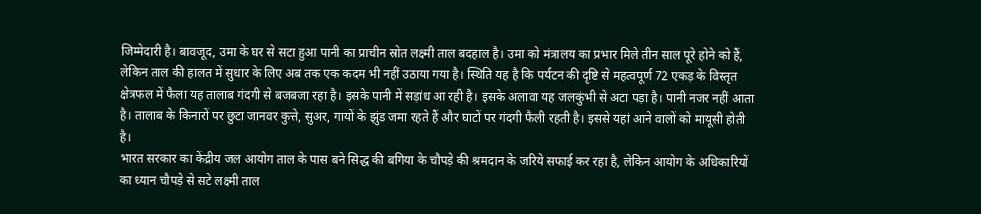जिम्मेदारी है। बावजूद, उमा के घर से सटा हुआ पानी का प्राचीन स्रोत लक्ष्मी ताल बदहाल है। उमा को मंत्रालय का प्रभार मिले तीन साल पूरे होने को हैं, लेकिन ताल की हालत में सुधार के लिए अब तक एक कदम भी नहीं उठाया गया है। स्थिति यह है कि पर्यटन की दृष्टि से महत्वपूर्ण 72 एकड़ के विस्तृत क्षेत्रफल में फैला यह तालाब गंदगी से बजबजा रहा है। इसके पानी में सड़ांध आ रही है। इसके अलावा यह जलकुंभी से अटा पड़ा है। पानी नजर नहीं आता है। तालाब के किनारों पर छुटा जानवर कुत्ते, सुअर, गायों के झुंड जमा रहते हैं और घाटों पर गंदगी फैली रहती है। इससे यहां आने वालों को मायूसी होती है।
भारत सरकार का केंद्रीय जल आयोग ताल के पास बने सिद्ध की बगिया के चौपड़े की श्रमदान के जरिये सफाई कर रहा है, लेकिन आयोग के अधिकारियों का ध्यान चौपड़े से सटे लक्ष्मी ताल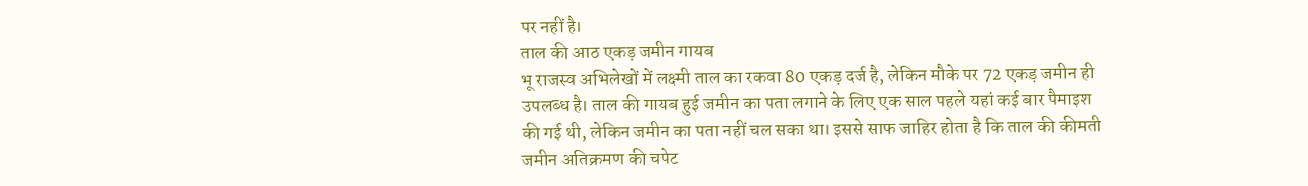पर नहीं है।
ताल की आठ एकड़ जमीन गायब
भू राजस्व अभिलेखों में लक्ष्मी ताल का रकवा 80 एकड़ दर्ज है, लेकिन मौके पर 72 एकड़ जमीन ही उपलब्ध है। ताल की गायब हुई जमीन का पता लगाने के लिए एक साल पहले यहां कई बार पैमाइश की गई थी, लेकिन जमीन का पता नहीं चल सका था। इससे साफ जाहिर होता है कि ताल की कीमती जमीन अतिक्रमण की चपेट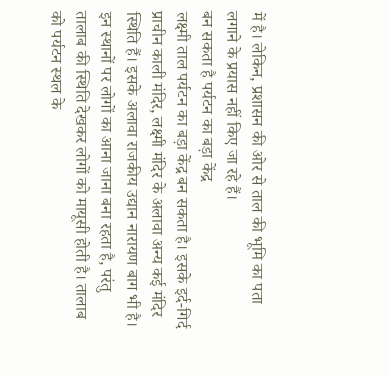में है। लेकिन, प्रशासन की ओर से ताल की भूमि का पता लगाने के प्रयास नहीं किए जा रहे हैं।
बन सकता है पर्यटन का बड़ा केंद्र
लक्ष्मी ताल पर्यटन का बड़ा केंद्र बन सकता है। इसके इर्द-गिर्द प्राचीन काली मंदिर, लक्ष्मी मंदिर के अलावा अन्य कई मंदिर स्थिति हैं। इसके अलावा राजकीय उद्यान नारायण बाग भी है। इन स्थानों पर लोगों का आना जाना बना रहता है, परंतु तालाब की स्थिति देखकर लोगों को मायूसी होती है। तालाब को पर्यटन स्थल के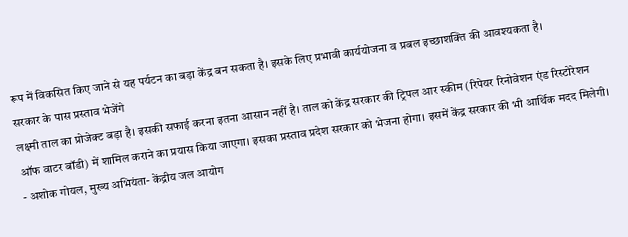रूप में विकसित किए जाने से यह पर्यटन का बड़ा केंद्र बन सकता है। इसके लिए प्रभावी कार्ययोजना व प्रबल इच्छाशक्ति की आवश्यकता है।
सरकार के पास प्रस्ताव भेजेंगे
लक्ष्मी ताल का प्रोजेक्ट बड़ा है। इसकी सफाई करना इतना आसान नहीं है। ताल को केंद्र सरकार की ट्रिपल आर स्कीम (रिपेयर रिनोवेशन एंड रिस्टोरेशन ऑफ वाटर बॉडी) में शामिल कराने का प्रयास किया जाएगा। इसका प्रस्ताव प्रदेश सरकार को भेजना होगा। इसमें केंद्र सरकार की भी आर्थिक मदद मिलेगी।
- अशोक गोयल, मुख्य अभियंता- केंद्रीय जल आयोग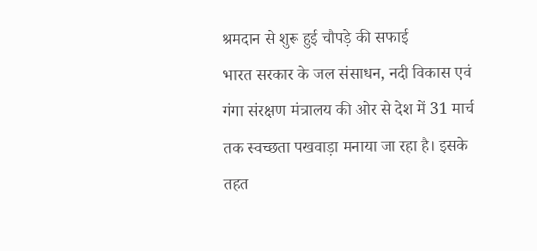श्रमदान से शुरू हुई चौपड़े की सफाई
भारत सरकार के जल संसाधन, नदी विकास एवं गंगा संरक्षण मंत्रालय की ओर से देश में 31 मार्च तक स्वच्छता पखवाड़ा मनाया जा रहा है। इसके तहत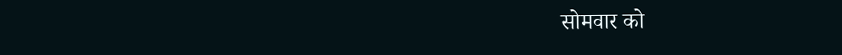सोमवार को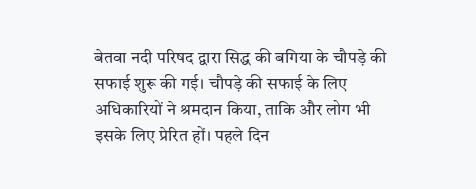बेतवा नदी परिषद द्वारा सिद्ध की बगिया के चौपड़े की सफाई शुरू की गई। चौपड़े की सफाई के लिए अधिकारियों ने श्रमदान किया, ताकि और लोग भी इसके लिए प्रेरित हों। पहले दिन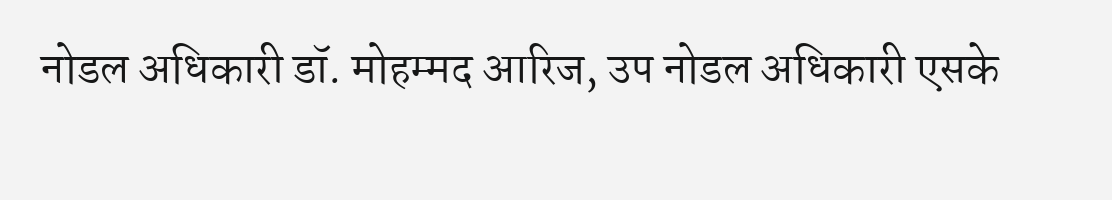नोडल अधिकारी डॉ. मोहम्मद आरिज, उप नोडल अधिकारी एसके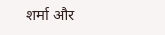शर्मा और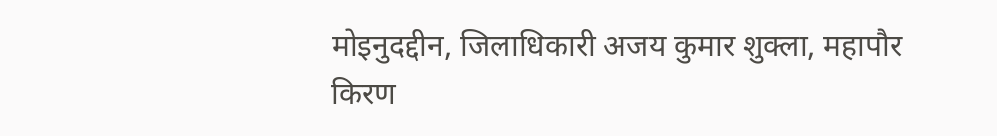मोइनुदद्दीन, जिलाधिकारी अजय कुमार शुक्ला, महापौर किरण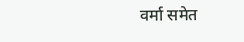वर्मा समेत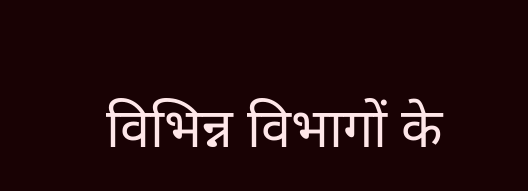विभिन्न विभागों के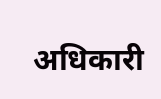अधिकारी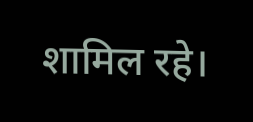शामिल रहे।